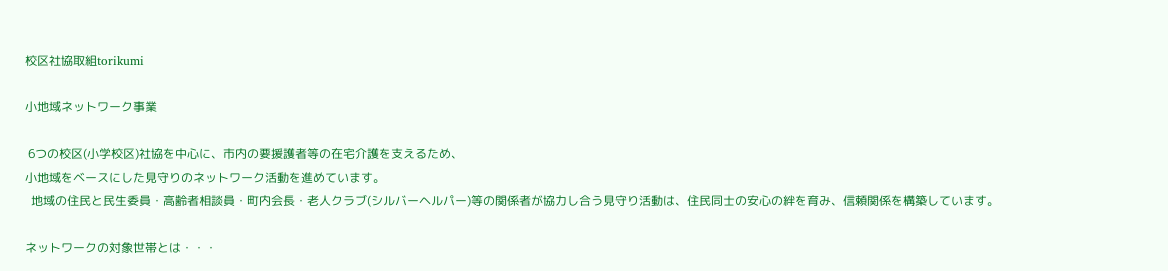校区社協取組torikumi

小地域ネットワーク事業

 6つの校区(小学校区)社協を中心に、市内の要援護者等の在宅介護を支えるため、
小地域をベースにした見守りのネットワーク活動を進めています。
  地域の住民と民生委員・高齢者相談員・町内会長・老人クラブ(シルバーヘルパー)等の関係者が協力し合う見守り活動は、住民同士の安心の絆を育み、信頼関係を構築しています。

ネットワークの対象世帯とは・・・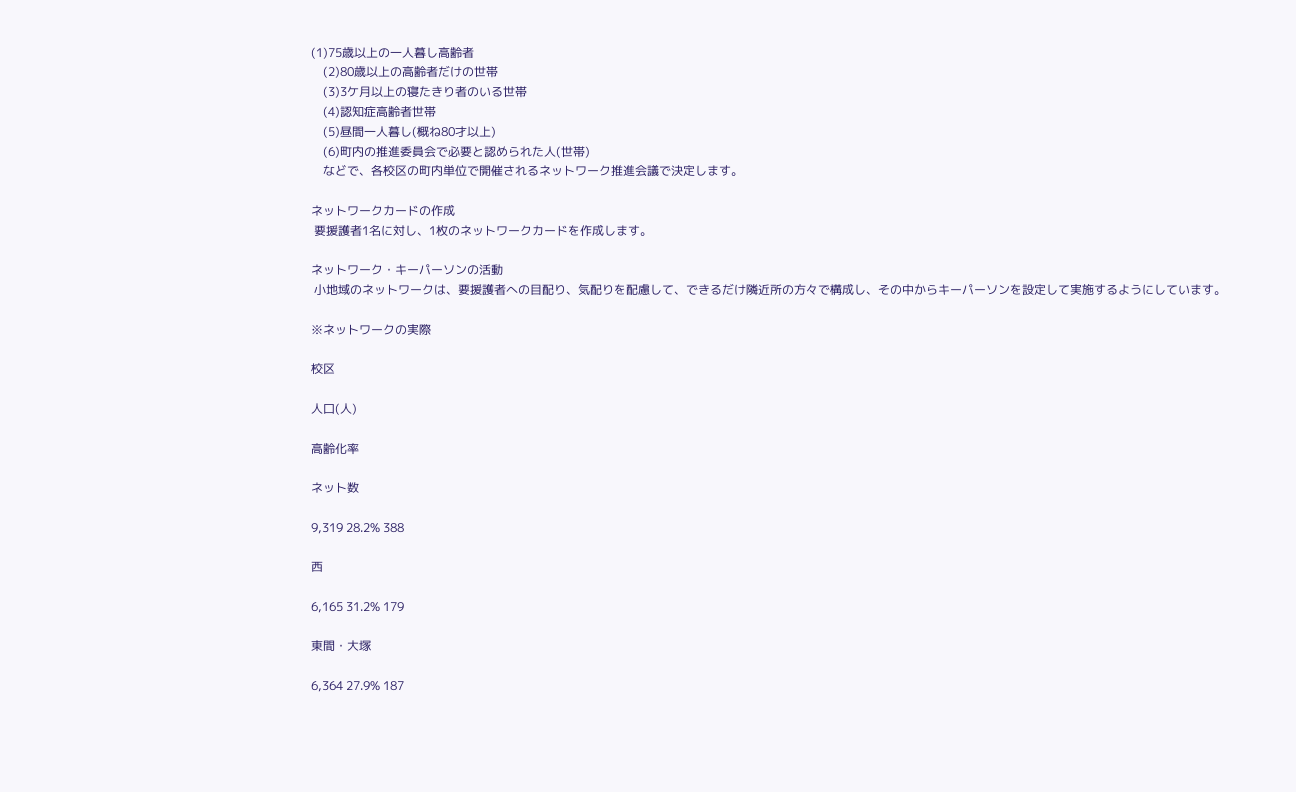(1)75歳以上の一人暮し高齢者
    (2)80歳以上の高齢者だけの世帯
    (3)3ケ月以上の寝たきり者のいる世帯
    (4)認知症高齢者世帯
    (5)昼間一人暮し(概ね80才以上)
    (6)町内の推進委員会で必要と認められた人(世帯)
    などで、各校区の町内単位で開催されるネットワーク推進会議で決定します。

ネットワークカードの作成
 要援護者1名に対し、1枚のネットワークカードを作成します。

ネットワーク・キーパーソンの活動
 小地域のネットワークは、要援護者への目配り、気配りを配慮して、できるだけ隣近所の方々で構成し、その中からキーパーソンを設定して実施するようにしています。

※ネットワークの実際

校区

人口(人)

高齢化率

ネット数

9,319 28.2% 388

西

6,165 31.2% 179

東間・大塚

6,364 27.9% 187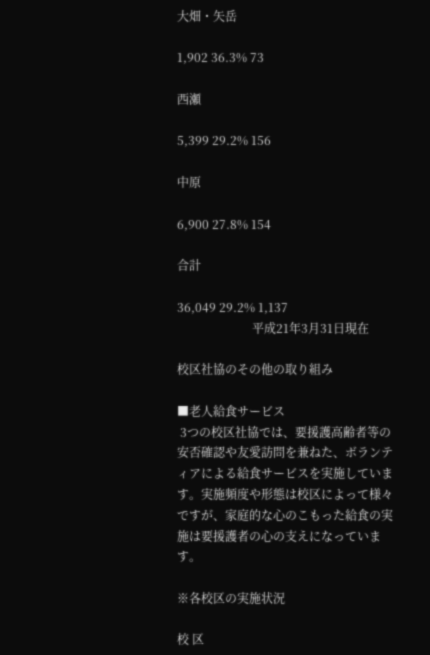大畑・矢岳

1,902 36.3% 73

西瀬

5,399 29.2% 156

中原

6,900 27.8% 154

合計

36,049 29.2% 1,137
                         平成21年3月31日現在

校区社協のその他の取り組み

■老人給食サービス
 3つの校区社協では、要援護高齢者等の安否確認や友愛訪問を兼ねた、ボランティアによる給食サービスを実施しています。実施頻度や形態は校区によって様々ですが、家庭的な心のこもった給食の実施は要援護者の心の支えになっています。

※各校区の実施状況

校 区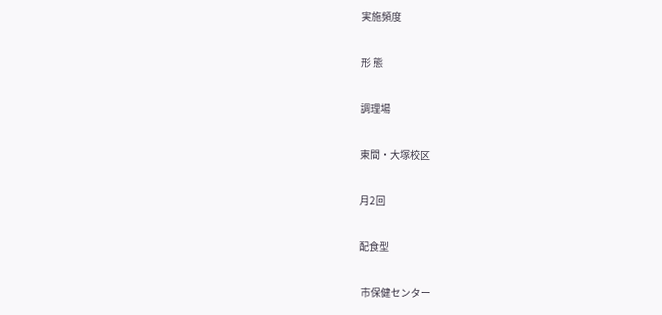実施頻度

形 態

調理場

東間・大塚校区

月2回

配食型

 市保健センター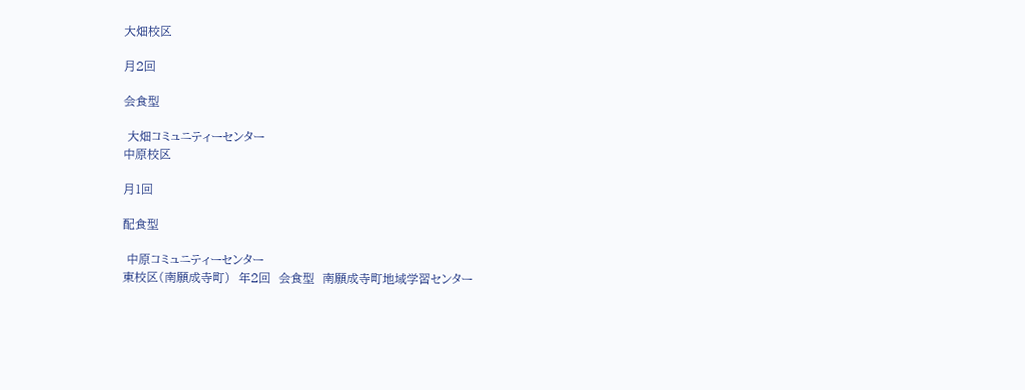大畑校区

月2回

会食型

 大畑コミュニティーセンター
中原校区

月1回

配食型

 中原コミュニティーセンター
東校区(南願成寺町)  年2回  会食型  南願成寺町地域学習センター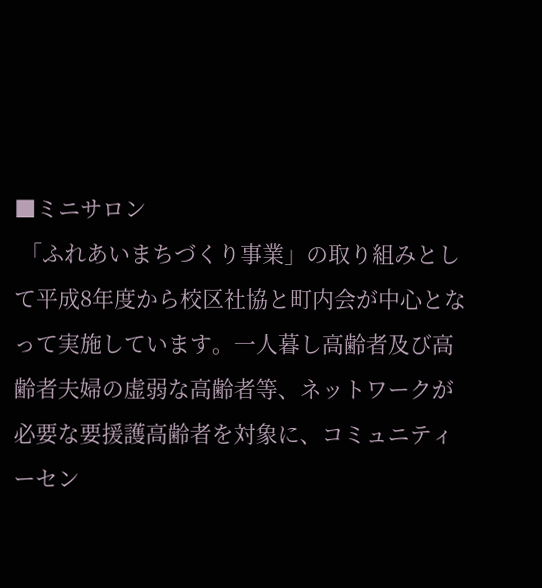■ミニサロン
 「ふれあいまちづくり事業」の取り組みとして平成8年度から校区社協と町内会が中心となって実施しています。一人暮し高齢者及び高齢者夫婦の虚弱な高齢者等、ネットワークが必要な要援護高齢者を対象に、コミュニティーセン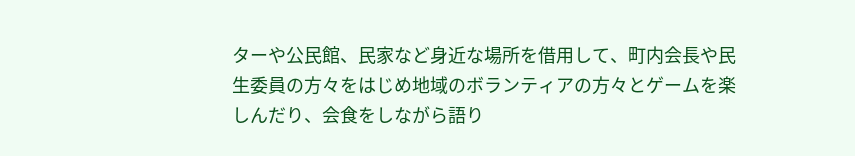ターや公民館、民家など身近な場所を借用して、町内会長や民生委員の方々をはじめ地域のボランティアの方々とゲームを楽しんだり、会食をしながら語り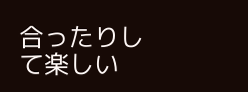合ったりして楽しい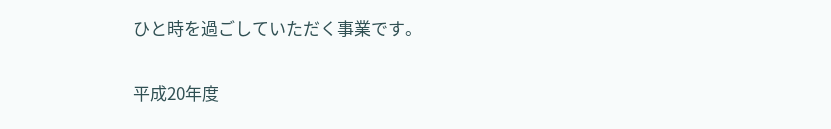ひと時を過ごしていただく事業です。

平成20年度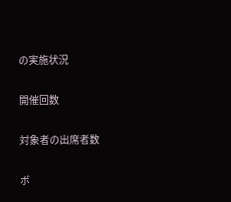の実施状況

開催回数

対象者の出席者数

ボ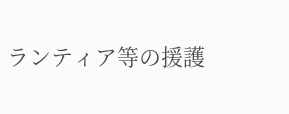ランティア等の援護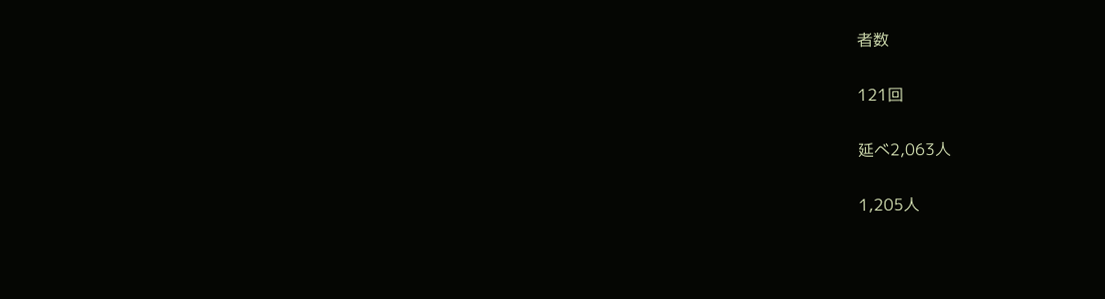者数

121回

延べ2,063人

1,205人